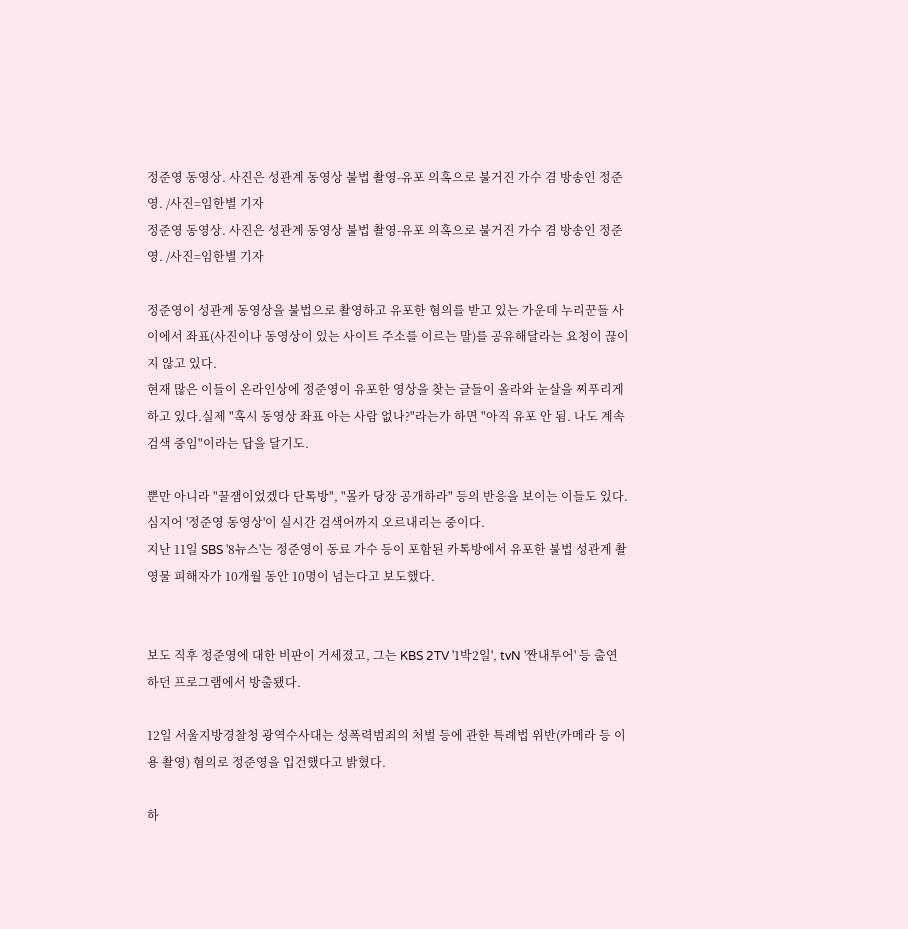정준영 동영상. 사진은 성관계 동영상 불법 촬영-유포 의혹으로 불거진 가수 겸 방송인 정준영. /사진=임한별 기자
정준영 동영상. 사진은 성관계 동영상 불법 촬영-유포 의혹으로 불거진 가수 겸 방송인 정준영. /사진=임한별 기자

정준영이 성관계 동영상을 불법으로 촬영하고 유포한 혐의를 받고 있는 가운데 누리꾼들 사이에서 좌표(사진이나 동영상이 있는 사이트 주소를 이르는 말)를 공유해달라는 요청이 끊이지 않고 있다.
현재 많은 이들이 온라인상에 정준영이 유포한 영상을 찾는 글들이 올라와 눈살을 찌푸리게 하고 있다.실제 "혹시 동영상 좌표 아는 사람 없나?"라는가 하면 "아직 유포 안 됨. 나도 계속 검색 중임"이라는 답을 달기도.

뿐만 아니라 "꿀잼이었겠다 단톡방", "몰카 당장 공개하라" 등의 반응을 보이는 이들도 있다. 심지어 '정준영 동영상'이 실시간 검색어까지 오르내리는 중이다.
지난 11일 SBS '8뉴스'는 정준영이 동료 가수 등이 포함된 카톡방에서 유포한 불법 성관계 촬영물 피해자가 10개월 동안 10명이 넘는다고 보도했다.


보도 직후 정준영에 대한 비판이 거세졌고, 그는 KBS 2TV '1박2일', tvN '짠내투어' 등 출연하던 프로그램에서 방출됐다.

12일 서울지방경찰청 광역수사대는 성폭력범죄의 처벌 등에 관한 특례법 위반(카메라 등 이용 촬영) 혐의로 정준영을 입건했다고 밝혔다.

하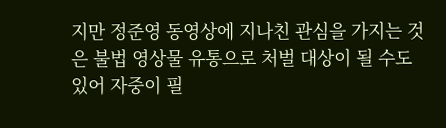지만 정준영 동영상에 지나친 관심을 가지는 것은 불법 영상물 유통으로 처벌 대상이 될 수도 있어 자중이 필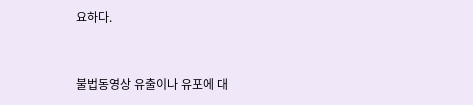요하다.


불법동영상 유출이나 유포에 대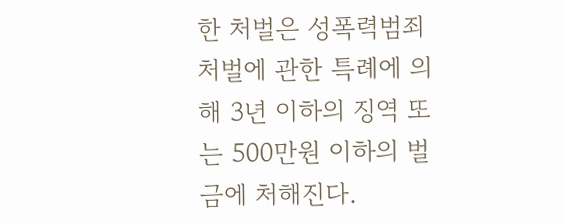한 처벌은 성폭력범죄 처벌에 관한 특례에 의해 3년 이하의 징역 또는 500만원 이하의 벌금에 처해진다.